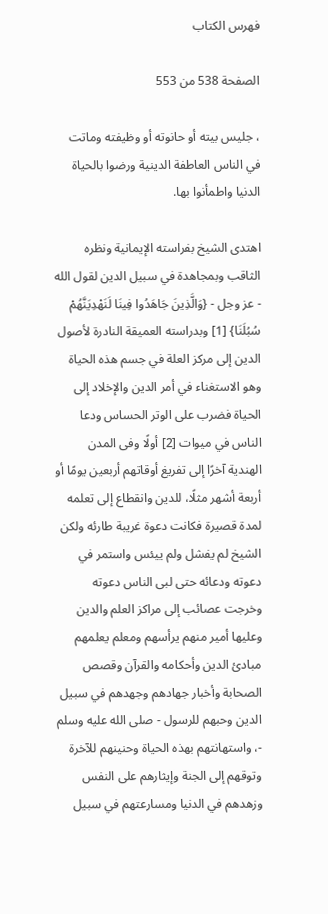فهرس الكتاب

الصفحة 538 من 553

، جليس بيته أو حانوته أو وظيفته وماتت في الناس العاطفة الدينية ورضوا بالحياة الدنيا واطمأنوا بها.

اهتدى الشيخ بفراسته الإيمانية ونظره الثاقب وبمجاهدة في سبيل الدين لقول الله - عز وجل - {وَالَّذِينَ جَاهَدُوا فِينَا لَنَهْدِيَنَّهُمْ سُبُلَنَا} [1] وبدراسته العميقة النادرة لأصول الدين إلى مركز العلة في جسم هذه الحياة وهو الاستغناء في أمر الدين والإخلاد إلى الحياة فضرب على الوتر الحساس ودعا الناس في ميوات [2] أولًا وفى المدن الهندية آخرًا إلى تفريغ أوقاتهم أربعين يومًا أو أربعة أشهر مثلًا، للدين وانقطاع إلى تعلمه لمدة قصيرة فكانت دعوة غريبة طارئه ولكن الشيخ لم يفشل ولم ييئس واستمر في دعوته ودعائه حتى لبى الناس دعوته وخرجت عصائب إلى مراكز العلم والدين وعليها أمير منهم يرأسهم ومعلم يعلمهم مبادئ الدين وأحكامه والقرآن وقصص الصحابة وأخبار جهادهم وجهدهم في سبيل الدين وحبهم للرسول - صلى الله عليه وسلم -، واستهانتهم بهذه الحياة وحنينهم للآخرة وتوقهم إلى الجنة وإيثارهم على النفس وزهدهم في الدنيا ومسارعتهم في سبيل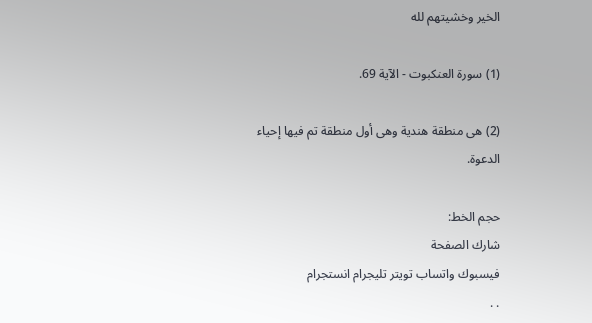الخير وخشيتهم لله

(1) سورة العنكبوت - الآية 69.

(2) هى منطقة هندية وهى أول منطقة تم فيها إحياء الدعوة.

حجم الخط:
شارك الصفحة
فيسبوك واتساب تويتر تليجرام انستجرام
. .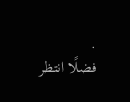.
فضلًا انتظر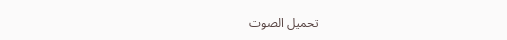تحميل الصوت